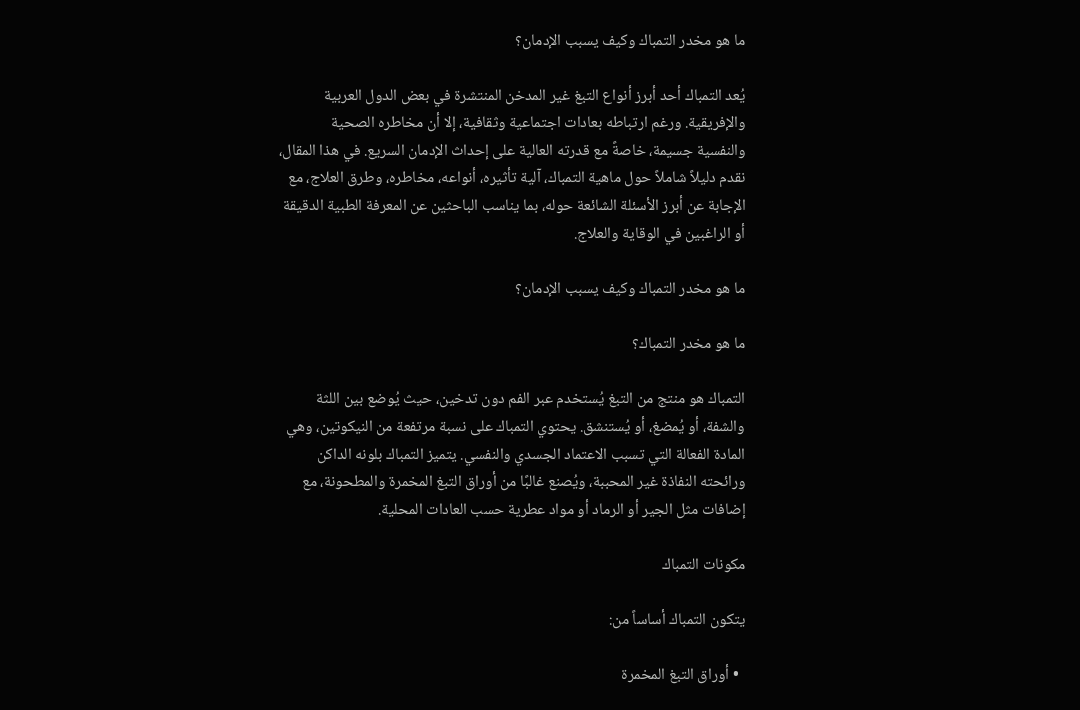ما هو مخدر التمباك وكيف يسبب الإدمان؟

يُعد التمباك أحد أبرز أنواع التبغ غير المدخن المنتشرة في بعض الدول العربية والإفريقية. ورغم ارتباطه بعادات اجتماعية وثقافية، إلا أن مخاطره الصحية والنفسية جسيمة، خاصةً مع قدرته العالية على إحداث الإدمان السريع. في هذا المقال، نقدم دليلاً شاملاً حول ماهية التمباك، آلية تأثيره، أنواعه، مخاطره، وطرق العلاج، مع الإجابة عن أبرز الأسئلة الشائعة حوله، بما يناسب الباحثين عن المعرفة الطبية الدقيقة أو الراغبين في الوقاية والعلاج.

ما هو مخدر التمباك وكيف يسبب الإدمان؟

ما هو مخدر التمباك؟

التمباك هو منتج من التبغ يُستخدم عبر الفم دون تدخين، حيث يُوضع بين اللثة والشفة، أو يُمضغ، أو يُستنشق. يحتوي التمباك على نسبة مرتفعة من النيكوتين، وهي المادة الفعالة التي تسبب الاعتماد الجسدي والنفسي. يتميز التمباك بلونه الداكن ورائحته النفاذة غير المحببة، ويُصنع غالبًا من أوراق التبغ المخمرة والمطحونة، مع إضافات مثل الجير أو الرماد أو مواد عطرية حسب العادات المحلية.

مكونات التمباك

يتكون التمباك أساساً من:

  • أوراق التبغ المخمرة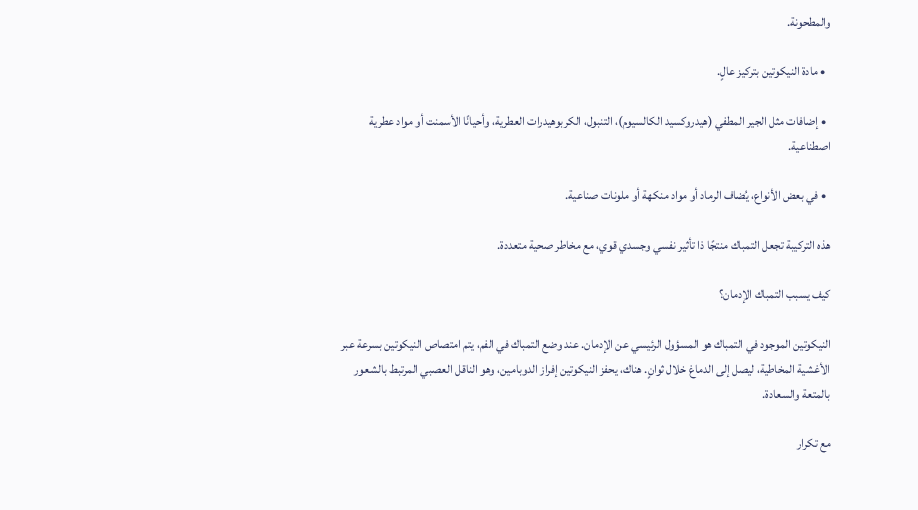والمطحونة.

  • مادة النيكوتين بتركيز عالٍ.

  • إضافات مثل الجير المطفي (هيدروكسيد الكالسيوم)، التنبول، الكربوهيدرات العطرية، وأحيانًا الأسمنت أو مواد عطرية اصطناعية.

  • في بعض الأنواع، يُضاف الرماد أو مواد منكهة أو ملونات صناعية.

هذه التركيبة تجعل التمباك منتجًا ذا تأثير نفسي وجسدي قوي، مع مخاطر صحية متعددة.

كيف يسبب التمباك الإدمان؟

النيكوتين الموجود في التمباك هو المسؤول الرئيسي عن الإدمان. عند وضع التمباك في الفم، يتم امتصاص النيكوتين بسرعة عبر الأغشية المخاطية، ليصل إلى الدماغ خلال ثوانٍ. هناك، يحفز النيكوتين إفراز الدوبامين، وهو الناقل العصبي المرتبط بالشعور بالمتعة والسعادة.

مع تكرار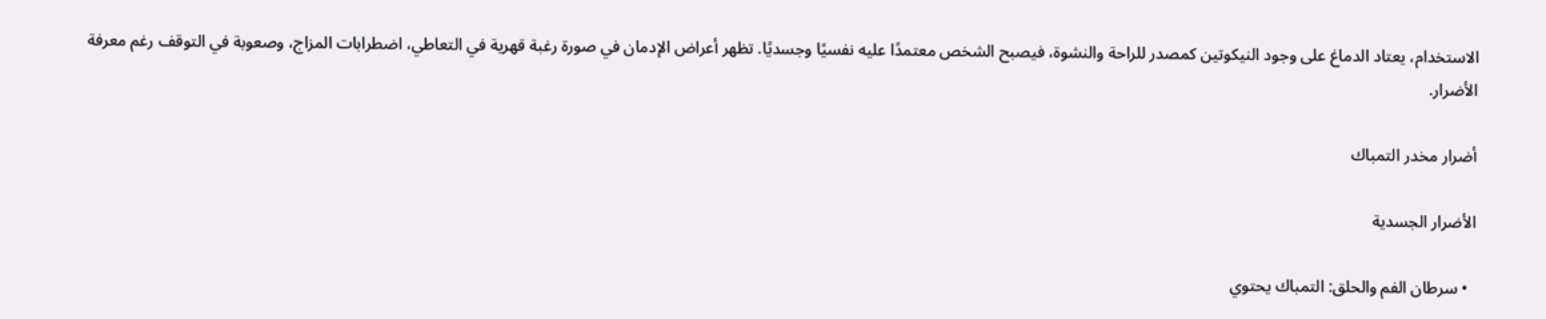الاستخدام، يعتاد الدماغ على وجود النيكوتين كمصدر للراحة والنشوة، فيصبح الشخص معتمدًا عليه نفسيًا وجسديًا. تظهر أعراض الإدمان في صورة رغبة قهرية في التعاطي، اضطرابات المزاج، وصعوبة في التوقف رغم معرفة الأضرار.

أضرار مخدر التمباك

الأضرار الجسدية

  • سرطان الفم والحلق: التمباك يحتوي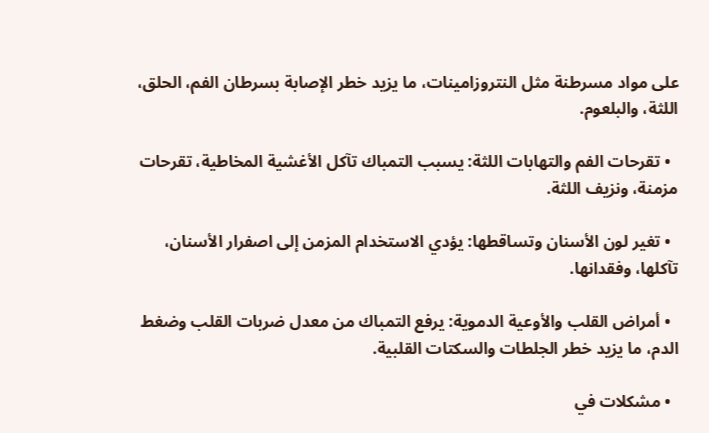على مواد مسرطنة مثل النتروزامينات، ما يزيد خطر الإصابة بسرطان الفم، الحلق، اللثة، والبلعوم.

  • تقرحات الفم والتهابات اللثة: يسبب التمباك تآكل الأغشية المخاطية، تقرحات مزمنة، ونزيف اللثة.

  • تغير لون الأسنان وتساقطها: يؤدي الاستخدام المزمن إلى اصفرار الأسنان، تآكلها، وفقدانها.

  • أمراض القلب والأوعية الدموية: يرفع التمباك من معدل ضربات القلب وضغط الدم، ما يزيد خطر الجلطات والسكتات القلبية.

  • مشكلات في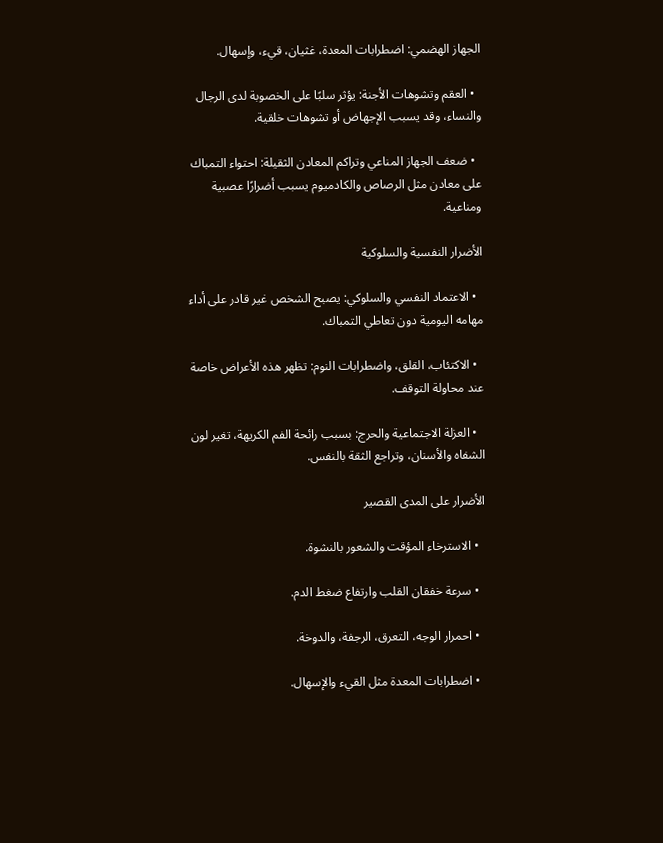الجهاز الهضمي: اضطرابات المعدة، غثيان، قيء، وإسهال.

  • العقم وتشوهات الأجنة: يؤثر سلبًا على الخصوبة لدى الرجال والنساء، وقد يسبب الإجهاض أو تشوهات خلقية.

  • ضعف الجهاز المناعي وتراكم المعادن الثقيلة: احتواء التمباك على معادن مثل الرصاص والكادميوم يسبب أضرارًا عصبية ومناعية.

الأضرار النفسية والسلوكية

  • الاعتماد النفسي والسلوكي: يصبح الشخص غير قادر على أداء مهامه اليومية دون تعاطي التمباك.

  • الاكتئاب، القلق، واضطرابات النوم: تظهر هذه الأعراض خاصة عند محاولة التوقف.

  • العزلة الاجتماعية والحرج: بسبب رائحة الفم الكريهة، تغير لون الشفاه والأسنان، وتراجع الثقة بالنفس.

الأضرار على المدى القصير

  • الاسترخاء المؤقت والشعور بالنشوة.

  • سرعة خفقان القلب وارتفاع ضغط الدم.

  • احمرار الوجه، التعرق، الرجفة، والدوخة.

  • اضطرابات المعدة مثل القيء والإسهال.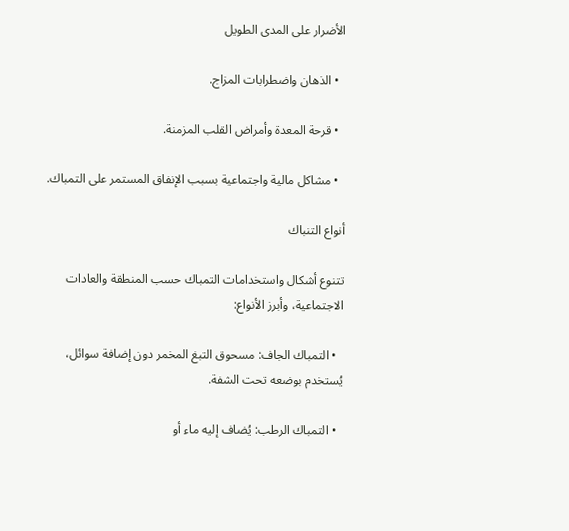الأضرار على المدى الطويل

  • الذهان واضطرابات المزاج.

  • قرحة المعدة وأمراض القلب المزمنة.

  • مشاكل مالية واجتماعية بسبب الإنفاق المستمر على التمباك.

أنواع التنباك

تتنوع أشكال واستخدامات التمباك حسب المنطقة والعادات الاجتماعية، وأبرز الأنواع:

  • التمباك الجاف: مسحوق التبغ المخمر دون إضافة سوائل، يُستخدم بوضعه تحت الشفة.

  • التمباك الرطب: يُضاف إليه ماء أو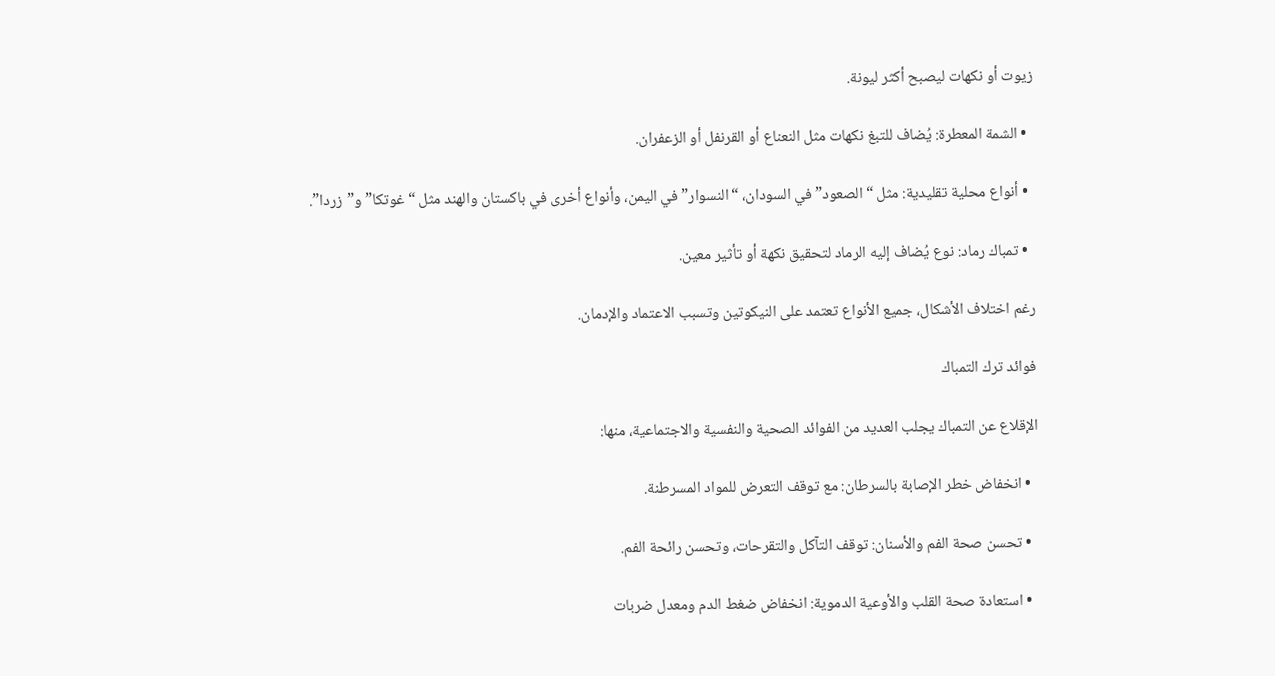زيوت أو نكهات ليصبح أكثر ليونة.

  • الشمة المعطرة: يُضاف للتبغ نكهات مثل النعناع أو القرنفل أو الزعفران.

  • أنواع محلية تقليدية: مثل “الصعود” في السودان، “النسوار” في اليمن، وأنواع أخرى في باكستان والهند مثل “غوتكا” و”زردا”.

  • تمباك رماد: نوع يُضاف إليه الرماد لتحقيق نكهة أو تأثير معين.

رغم اختلاف الأشكال، جميع الأنواع تعتمد على النيكوتين وتسبب الاعتماد والإدمان.

فوائد ترك التمباك

الإقلاع عن التمباك يجلب العديد من الفوائد الصحية والنفسية والاجتماعية، منها:

  • انخفاض خطر الإصابة بالسرطان: مع توقف التعرض للمواد المسرطنة.

  • تحسن صحة الفم والأسنان: توقف التآكل والتقرحات، وتحسن رائحة الفم.

  • استعادة صحة القلب والأوعية الدموية: انخفاض ضغط الدم ومعدل ضربات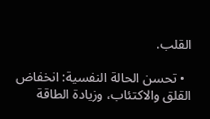القلب.

  • تحسن الحالة النفسية: انخفاض القلق والاكتئاب، وزيادة الطاقة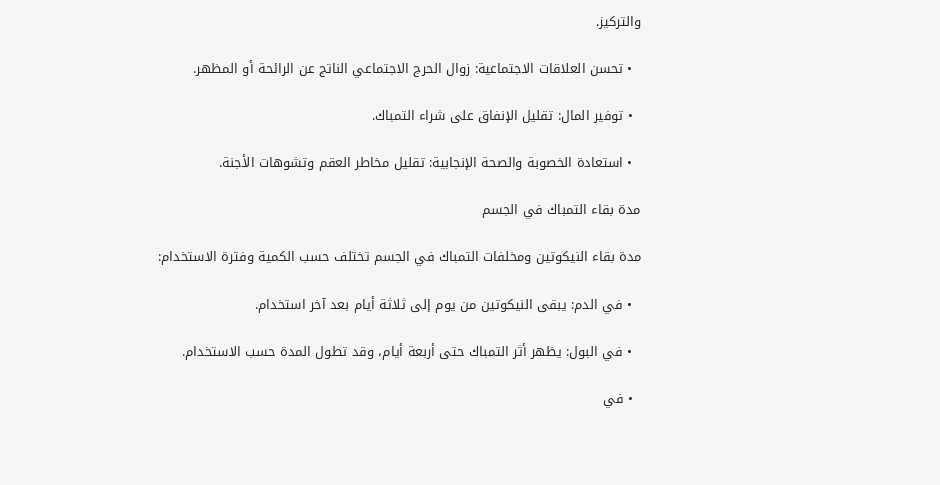والتركيز.

  • تحسن العلاقات الاجتماعية: زوال الحرج الاجتماعي الناتج عن الرائحة أو المظهر.

  • توفير المال: تقليل الإنفاق على شراء التمباك.

  • استعادة الخصوبة والصحة الإنجابية: تقليل مخاطر العقم وتشوهات الأجنة.

مدة بقاء التمباك في الجسم

مدة بقاء النيكوتين ومخلفات التمباك في الجسم تختلف حسب الكمية وفترة الاستخدام:

  • في الدم: يبقى النيكوتين من يوم إلى ثلاثة أيام بعد آخر استخدام.

  • في البول: يظهر أثر التمباك حتى أربعة أيام، وقد تطول المدة حسب الاستخدام.

  • في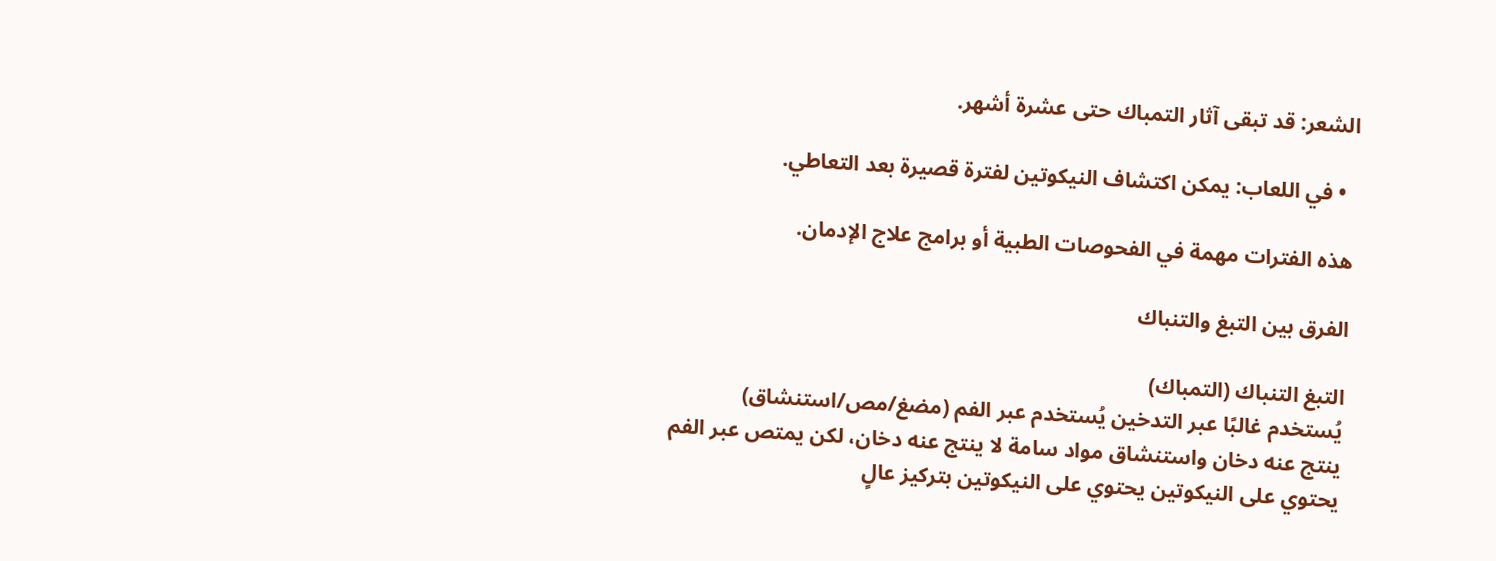الشعر: قد تبقى آثار التمباك حتى عشرة أشهر.

  • في اللعاب: يمكن اكتشاف النيكوتين لفترة قصيرة بعد التعاطي.

هذه الفترات مهمة في الفحوصات الطبية أو برامج علاج الإدمان.

الفرق بين التبغ والتنباك

التبغ التنباك (التمباك)
يُستخدم غالبًا عبر التدخين يُستخدم عبر الفم (مضغ/مص/استنشاق)
ينتج عنه دخان واستنشاق مواد سامة لا ينتج عنه دخان، لكن يمتص عبر الفم
يحتوي على النيكوتين يحتوي على النيكوتين بتركيز عالٍ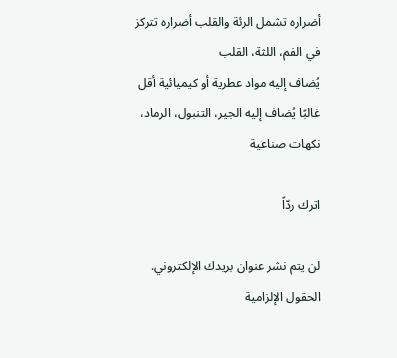أضراره تشمل الرئة والقلب أضراره تتركز في الفم، اللثة، القلب
يُضاف إليه مواد عطرية أو كيميائية أقل غالبًا يُضاف إليه الجير، التنبول، الرماد، نكهات صناعية

اترك ردّاً

لن يتم نشر عنوان بريدك الإلكتروني. الحقول الإلزامية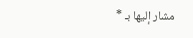مشار إليها بـ *